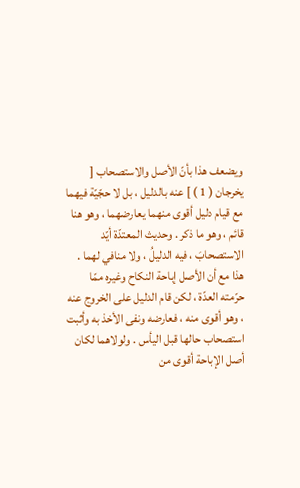ويضعف هذا بأنّ الأصل والاستصحاب [ يخرجان ( 1 ) ] عنه بالدليل ، بل لا حجّيّة فيهما مع قيام دليل أقوى منهما يعارضهما ، وهو هنا قائم ، وهو ما ذكر . وحديث المعتدّة أيّد الاستصحابَ ، فيه الدليلُ ، ولا منافي لهما .
هذا مع أن الأصل إباحة النكاح وغيره ممّا حرّمته العدّة ، لكن قام الدليل على الخروج عنه ، وهو أقوى منه ، فعارضه ونفى الأخذ به وأثبت استصحاب حالها قبل اليأس . ولولاهما لكان أصل الإباحة أقوى من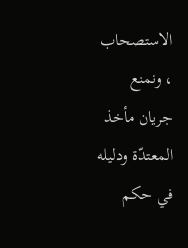الاستصحاب ، ونمنع جريان مأخذ المعتدّة ودليله في حكم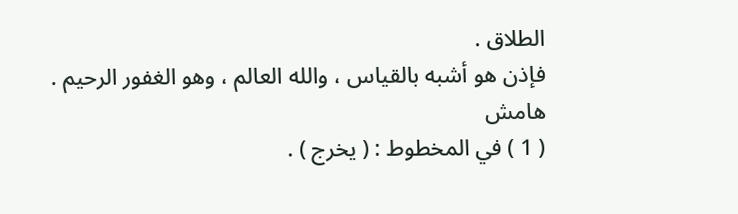الطلاق .
فإذن هو أشبه بالقياس ، والله العالم ، وهو الغفور الرحيم .
هامش
( 1 ) في المخطوط : ( يخرج ) .